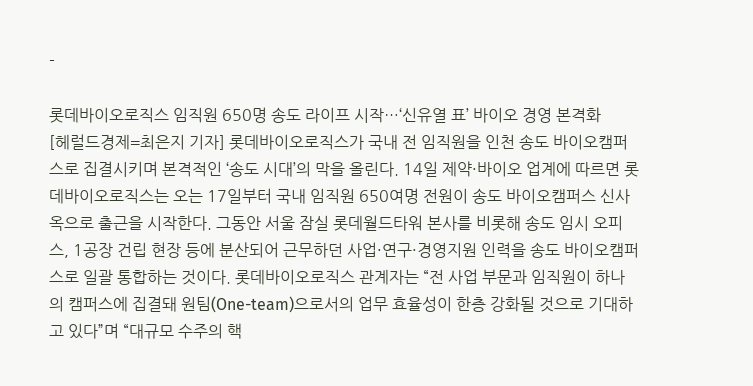-

롯데바이오로직스 임직원 650명 송도 라이프 시작…‘신유열 표’ 바이오 경영 본격화
[헤럴드경제=최은지 기자] 롯데바이오로직스가 국내 전 임직원을 인천 송도 바이오캠퍼스로 집결시키며 본격적인 ‘송도 시대’의 막을 올린다. 14일 제약·바이오 업계에 따르면 롯데바이오로직스는 오는 17일부터 국내 임직원 650여명 전원이 송도 바이오캠퍼스 신사옥으로 출근을 시작한다. 그동안 서울 잠실 롯데월드타워 본사를 비롯해 송도 임시 오피스, 1공장 건립 현장 등에 분산되어 근무하던 사업·연구·경영지원 인력을 송도 바이오캠퍼스로 일괄 통합하는 것이다. 롯데바이오로직스 관계자는 “전 사업 부문과 임직원이 하나의 캠퍼스에 집결돼 원팀(One-team)으로서의 업무 효율성이 한층 강화될 것으로 기대하고 있다”며 “대규모 수주의 핵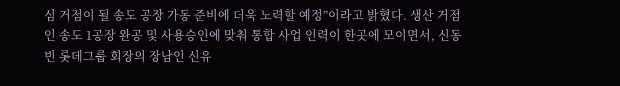심 거점이 될 송도 공장 가동 준비에 더욱 노력할 예정”이라고 밝혔다. 생산 거점인 송도 1공장 완공 및 사용승인에 맞춰 통합 사업 인력이 한곳에 모이면서, 신동빈 롯데그룹 회장의 장남인 신유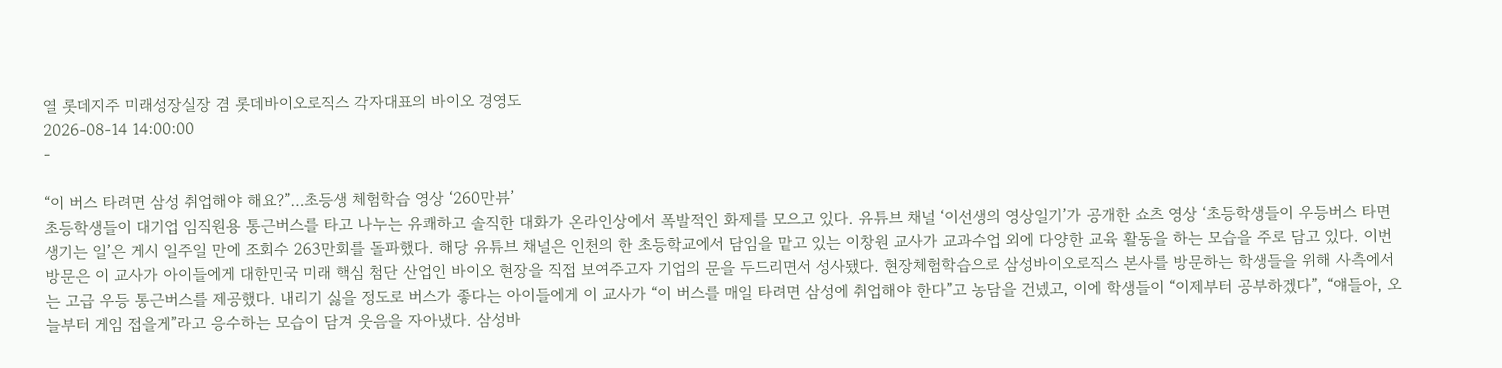열 롯데지주 미래성장실장 겸 롯데바이오로직스 각자대표의 바이오 경영도
2026-08-14 14:00:00
-

“이 버스 타려면 삼성 취업해야 해요?”…초등생 체험학습 영상 ‘260만뷰’
초등학생들이 대기업 임직원용 통근버스를 타고 나누는 유쾌하고 솔직한 대화가 온라인상에서 폭발적인 화제를 모으고 있다. 유튜브 채널 ‘이선생의 영상일기’가 공개한 쇼츠 영상 ‘초등학생들이 우등버스 타면 생기는 일’은 게시 일주일 만에 조회수 263만회를 돌파했다. 해당 유튜브 채널은 인천의 한 초등학교에서 담임을 맡고 있는 이창원 교사가 교과수업 외에 다양한 교육 활동을 하는 모습을 주로 담고 있다. 이번 방문은 이 교사가 아이들에게 대한민국 미래 핵심 첨단 산업인 바이오 현장을 직접 보여주고자 기업의 문을 두드리면서 성사됐다. 현장체험학습으로 삼성바이오로직스 본사를 방문하는 학생들을 위해 사측에서는 고급 우등 통근버스를 제공했다. 내리기 싫을 정도로 버스가 좋다는 아이들에게 이 교사가 “이 버스를 매일 타려면 삼성에 취업해야 한다”고 농담을 건넸고, 이에 학생들이 “이제부터 공부하겠다”, “얘들아, 오늘부터 게임 접을게”라고 응수하는 모습이 담겨 웃음을 자아냈다. 삼성바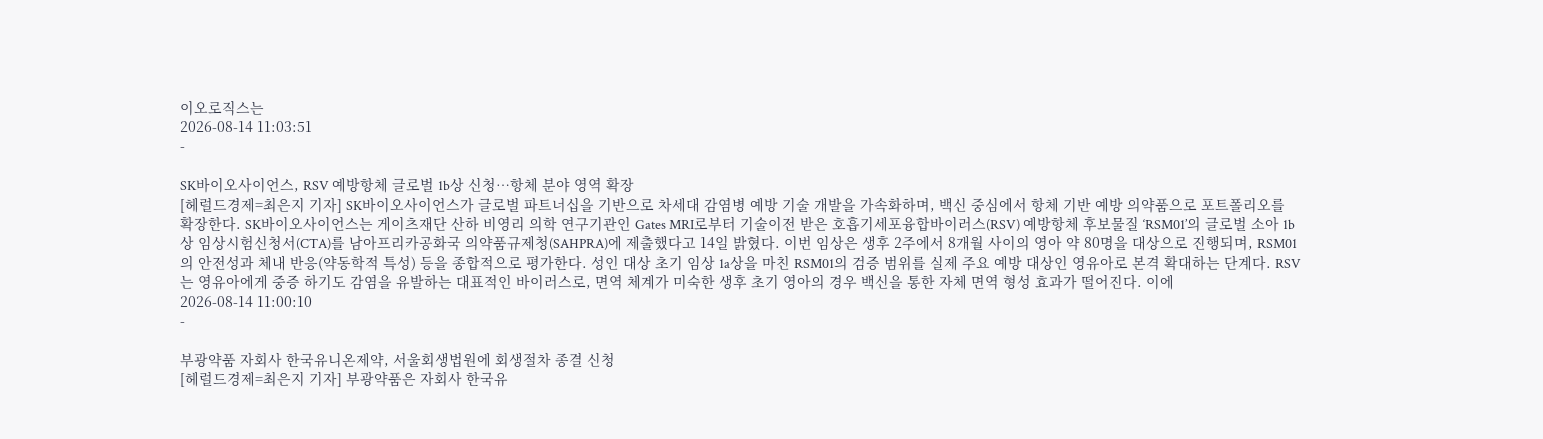이오로직스는
2026-08-14 11:03:51
-

SK바이오사이언스, RSV 예방항체 글로벌 1b상 신청…항체 분야 영역 확장
[헤럴드경제=최은지 기자] SK바이오사이언스가 글로벌 파트너십을 기반으로 차세대 감염병 예방 기술 개발을 가속화하며, 백신 중심에서 항체 기반 예방 의약품으로 포트폴리오를 확장한다. SK바이오사이언스는 게이츠재단 산하 비영리 의학 연구기관인 Gates MRI로부터 기술이전 받은 호흡기세포융합바이러스(RSV) 예방항체 후보물질 ‘RSM01’의 글로벌 소아 1b상 임상시험신청서(CTA)를 남아프리카공화국 의약품규제청(SAHPRA)에 제출했다고 14일 밝혔다. 이번 임상은 생후 2주에서 8개월 사이의 영아 약 80명을 대상으로 진행되며, RSM01의 안전성과 체내 반응(약동학적 특성) 등을 종합적으로 평가한다. 성인 대상 초기 임상 1a상을 마친 RSM01의 검증 범위를 실제 주요 예방 대상인 영유아로 본격 확대하는 단계다. RSV는 영유아에게 중증 하기도 감염을 유발하는 대표적인 바이러스로, 면역 체계가 미숙한 생후 초기 영아의 경우 백신을 통한 자체 면역 형성 효과가 떨어진다. 이에
2026-08-14 11:00:10
-

부광약품 자회사 한국유니온제약, 서울회생법원에 회생절차 종결 신청
[헤럴드경제=최은지 기자] 부광약품은 자회사 한국유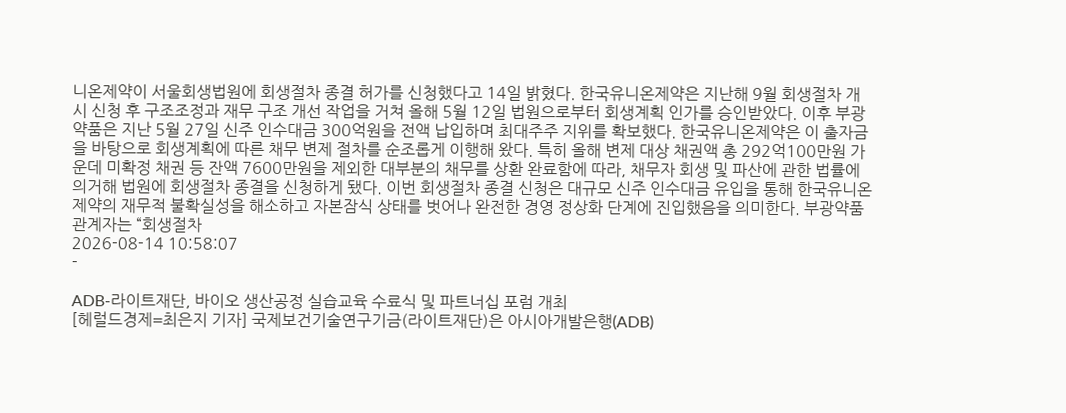니온제약이 서울회생법원에 회생절차 종결 허가를 신청했다고 14일 밝혔다. 한국유니온제약은 지난해 9월 회생절차 개시 신청 후 구조조정과 재무 구조 개선 작업을 거쳐 올해 5월 12일 법원으로부터 회생계획 인가를 승인받았다. 이후 부광약품은 지난 5월 27일 신주 인수대금 300억원을 전액 납입하며 최대주주 지위를 확보했다. 한국유니온제약은 이 출자금을 바탕으로 회생계획에 따른 채무 변제 절차를 순조롭게 이행해 왔다. 특히 올해 변제 대상 채권액 총 292억100만원 가운데 미확정 채권 등 잔액 7600만원을 제외한 대부분의 채무를 상환 완료함에 따라, 채무자 회생 및 파산에 관한 법률에 의거해 법원에 회생절차 종결을 신청하게 됐다. 이번 회생절차 종결 신청은 대규모 신주 인수대금 유입을 통해 한국유니온제약의 재무적 불확실성을 해소하고 자본잠식 상태를 벗어나 완전한 경영 정상화 단계에 진입했음을 의미한다. 부광약품 관계자는 “회생절차
2026-08-14 10:58:07
-

ADB-라이트재단, 바이오 생산공정 실습교육 수료식 및 파트너십 포럼 개최
[헤럴드경제=최은지 기자] 국제보건기술연구기금(라이트재단)은 아시아개발은행(ADB)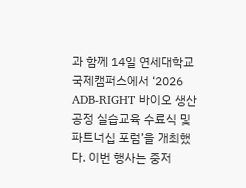과 함께 14일 연세대학교 국제캠퍼스에서 ‘2026 ADB-RIGHT 바이오 생산공정 실습교육 수료식 및 파트너십 포럼’을 개최했다. 이번 행사는 중저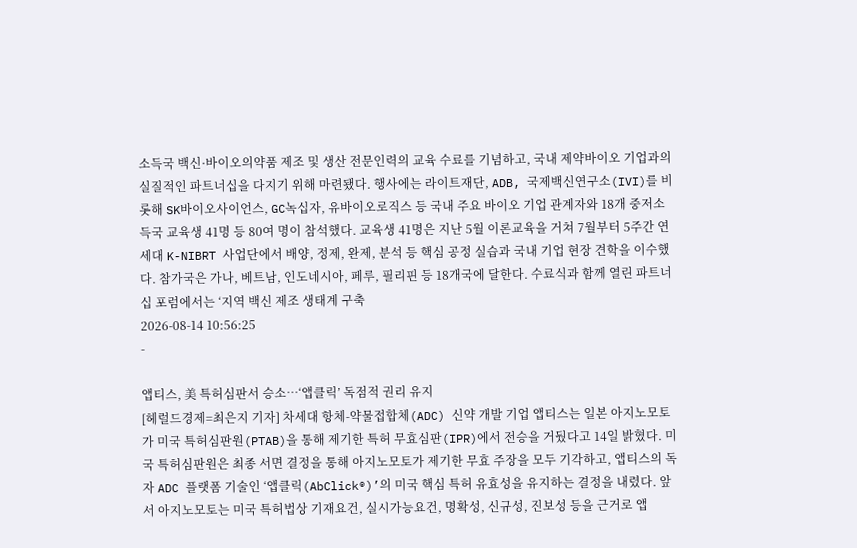소득국 백신·바이오의약품 제조 및 생산 전문인력의 교육 수료를 기념하고, 국내 제약바이오 기업과의 실질적인 파트너십을 다지기 위해 마련됐다. 행사에는 라이트재단, ADB, 국제백신연구소(IVI)를 비롯해 SK바이오사이언스, GC녹십자, 유바이오로직스 등 국내 주요 바이오 기업 관계자와 18개 중저소득국 교육생 41명 등 80여 명이 참석했다. 교육생 41명은 지난 5월 이론교육을 거쳐 7월부터 5주간 연세대 K-NIBRT 사업단에서 배양, 정제, 완제, 분석 등 핵심 공정 실습과 국내 기업 현장 견학을 이수했다. 참가국은 가나, 베트남, 인도네시아, 페루, 필리핀 등 18개국에 달한다. 수료식과 함께 열린 파트너십 포럼에서는 ‘지역 백신 제조 생태계 구축
2026-08-14 10:56:25
-

앱티스, 美 특허심판서 승소…‘앱클릭’ 독점적 권리 유지
[헤럴드경제=최은지 기자] 차세대 항체-약물접합체(ADC) 신약 개발 기업 앱티스는 일본 아지노모토가 미국 특허심판원(PTAB)을 통해 제기한 특허 무효심판(IPR)에서 전승을 거뒀다고 14일 밝혔다. 미국 특허심판원은 최종 서면 결정을 통해 아지노모토가 제기한 무효 주장을 모두 기각하고, 앱티스의 독자 ADC 플랫폼 기술인 ‘앱클릭(AbClick®)’의 미국 핵심 특허 유효성을 유지하는 결정을 내렸다. 앞서 아지노모토는 미국 특허법상 기재요건, 실시가능요건, 명확성, 신규성, 진보성 등을 근거로 앱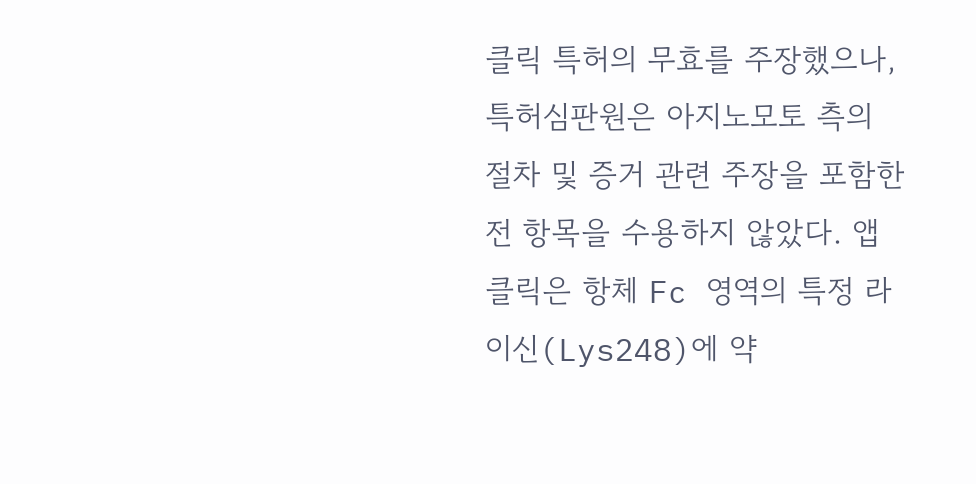클릭 특허의 무효를 주장했으나, 특허심판원은 아지노모토 측의 절차 및 증거 관련 주장을 포함한 전 항목을 수용하지 않았다. 앱클릭은 항체 Fc 영역의 특정 라이신(Lys248)에 약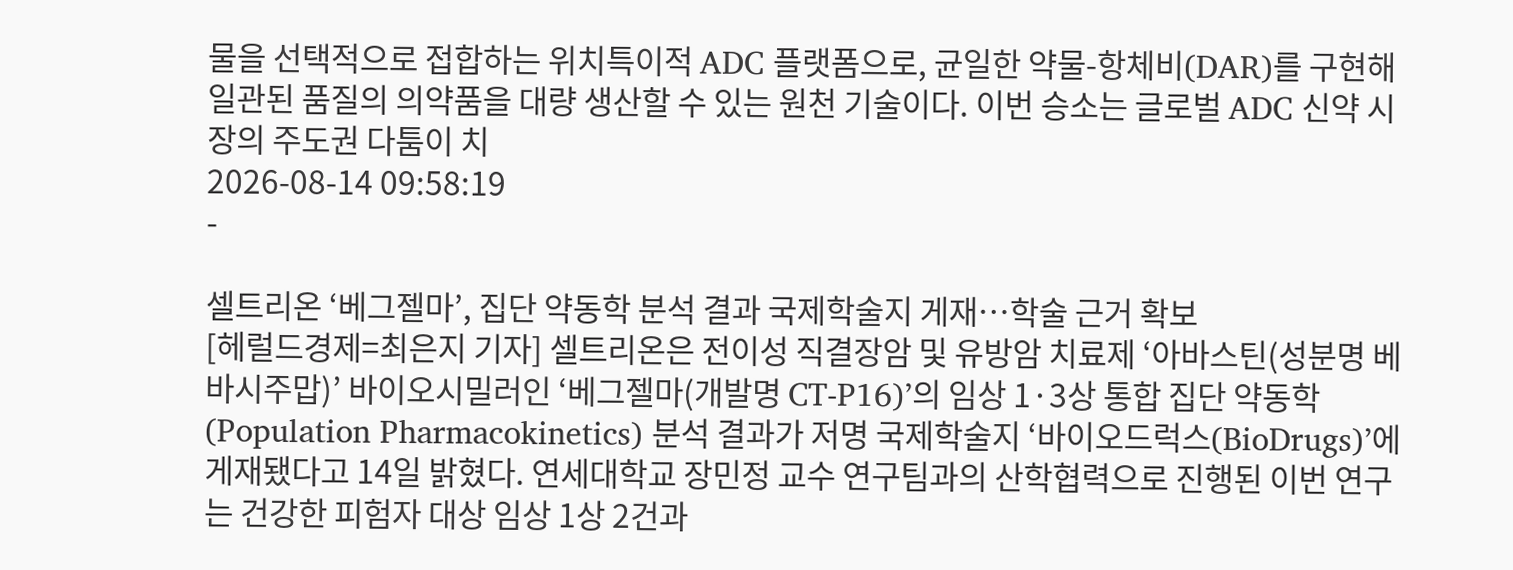물을 선택적으로 접합하는 위치특이적 ADC 플랫폼으로, 균일한 약물-항체비(DAR)를 구현해 일관된 품질의 의약품을 대량 생산할 수 있는 원천 기술이다. 이번 승소는 글로벌 ADC 신약 시장의 주도권 다툼이 치
2026-08-14 09:58:19
-

셀트리온 ‘베그젤마’, 집단 약동학 분석 결과 국제학술지 게재…학술 근거 확보
[헤럴드경제=최은지 기자] 셀트리온은 전이성 직결장암 및 유방암 치료제 ‘아바스틴(성분명 베바시주맙)’ 바이오시밀러인 ‘베그젤마(개발명 CT-P16)’의 임상 1·3상 통합 집단 약동학(Population Pharmacokinetics) 분석 결과가 저명 국제학술지 ‘바이오드럭스(BioDrugs)’에 게재됐다고 14일 밝혔다. 연세대학교 장민정 교수 연구팀과의 산학협력으로 진행된 이번 연구는 건강한 피험자 대상 임상 1상 2건과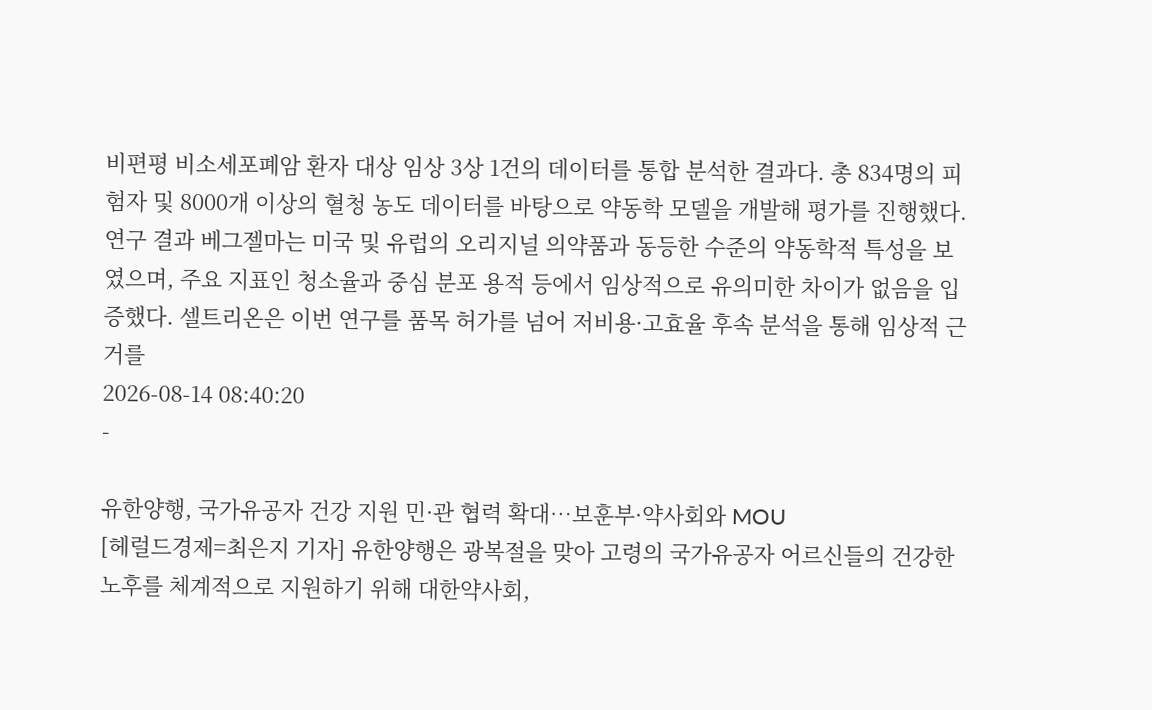비편평 비소세포폐암 환자 대상 임상 3상 1건의 데이터를 통합 분석한 결과다. 총 834명의 피험자 및 8000개 이상의 혈청 농도 데이터를 바탕으로 약동학 모델을 개발해 평가를 진행했다. 연구 결과 베그젤마는 미국 및 유럽의 오리지널 의약품과 동등한 수준의 약동학적 특성을 보였으며, 주요 지표인 청소율과 중심 분포 용적 등에서 임상적으로 유의미한 차이가 없음을 입증했다. 셀트리온은 이번 연구를 품목 허가를 넘어 저비용·고효율 후속 분석을 통해 임상적 근거를
2026-08-14 08:40:20
-

유한양행, 국가유공자 건강 지원 민·관 협력 확대…보훈부·약사회와 MOU
[헤럴드경제=최은지 기자] 유한양행은 광복절을 맞아 고령의 국가유공자 어르신들의 건강한 노후를 체계적으로 지원하기 위해 대한약사회,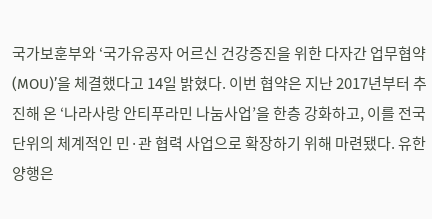국가보훈부와 ‘국가유공자 어르신 건강증진을 위한 다자간 업무협약(MOU)’을 체결했다고 14일 밝혔다. 이번 협약은 지난 2017년부터 추진해 온 ‘나라사랑 안티푸라민 나눔사업’을 한층 강화하고, 이를 전국 단위의 체계적인 민·관 협력 사업으로 확장하기 위해 마련됐다. 유한양행은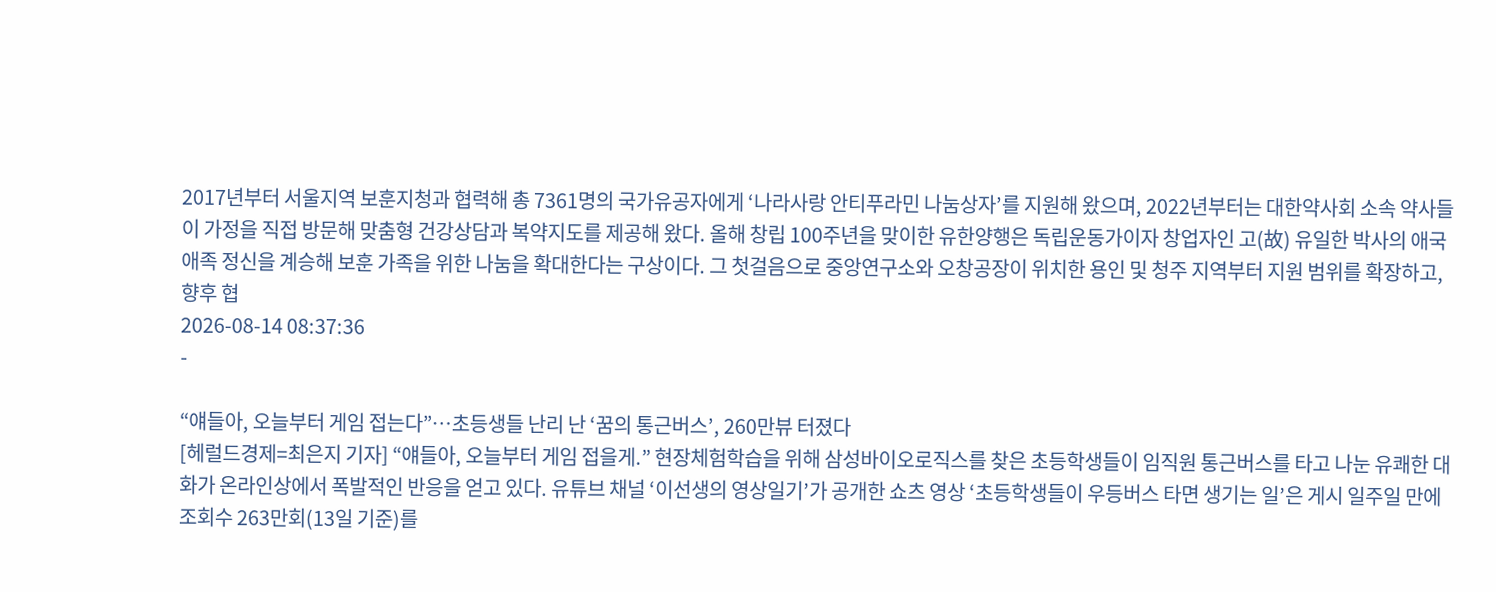2017년부터 서울지역 보훈지청과 협력해 총 7361명의 국가유공자에게 ‘나라사랑 안티푸라민 나눔상자’를 지원해 왔으며, 2022년부터는 대한약사회 소속 약사들이 가정을 직접 방문해 맞춤형 건강상담과 복약지도를 제공해 왔다. 올해 창립 100주년을 맞이한 유한양행은 독립운동가이자 창업자인 고(故) 유일한 박사의 애국애족 정신을 계승해 보훈 가족을 위한 나눔을 확대한다는 구상이다. 그 첫걸음으로 중앙연구소와 오창공장이 위치한 용인 및 청주 지역부터 지원 범위를 확장하고, 향후 협
2026-08-14 08:37:36
-

“얘들아, 오늘부터 게임 접는다”…초등생들 난리 난 ‘꿈의 통근버스’, 260만뷰 터졌다
[헤럴드경제=최은지 기자] “얘들아, 오늘부터 게임 접을게.” 현장체험학습을 위해 삼성바이오로직스를 찾은 초등학생들이 임직원 통근버스를 타고 나눈 유쾌한 대화가 온라인상에서 폭발적인 반응을 얻고 있다. 유튜브 채널 ‘이선생의 영상일기’가 공개한 쇼츠 영상 ‘초등학생들이 우등버스 타면 생기는 일’은 게시 일주일 만에 조회수 263만회(13일 기준)를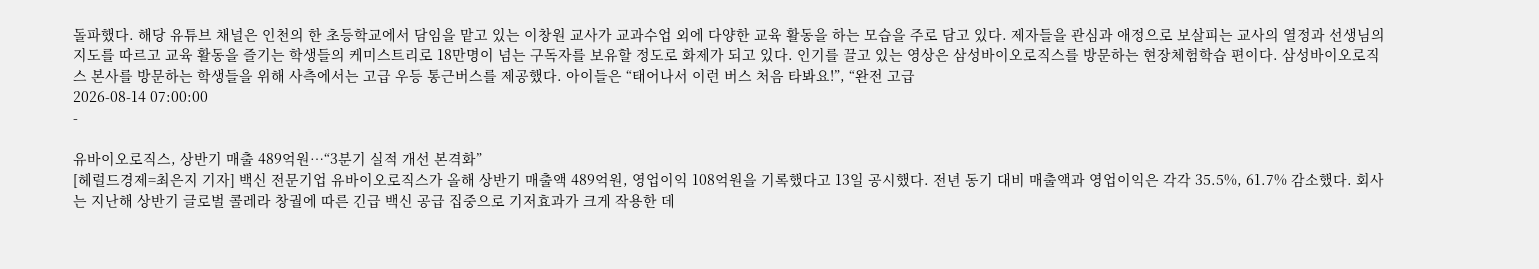돌파했다. 해당 유튜브 채널은 인천의 한 초등학교에서 담임을 맡고 있는 이창원 교사가 교과수업 외에 다양한 교육 활동을 하는 모습을 주로 담고 있다. 제자들을 관심과 애정으로 보살피는 교사의 열정과 선생님의 지도를 따르고 교육 활동을 즐기는 학생들의 케미스트리로 18만명이 넘는 구독자를 보유할 정도로 화제가 되고 있다. 인기를 끌고 있는 영상은 삼성바이오로직스를 방문하는 현장체험학습 편이다. 삼성바이오로직스 본사를 방문하는 학생들을 위해 사측에서는 고급 우등 통근버스를 제공했다. 아이들은 “태어나서 이런 버스 처음 타봐요!”, “완전 고급
2026-08-14 07:00:00
-

유바이오로직스, 상반기 매출 489억원…“3분기 실적 개선 본격화”
[헤럴드경제=최은지 기자] 백신 전문기업 유바이오로직스가 올해 상반기 매출액 489억원, 영업이익 108억원을 기록했다고 13일 공시했다. 전년 동기 대비 매출액과 영업이익은 각각 35.5%, 61.7% 감소했다. 회사는 지난해 상반기 글로벌 콜레라 창궐에 따른 긴급 백신 공급 집중으로 기저효과가 크게 작용한 데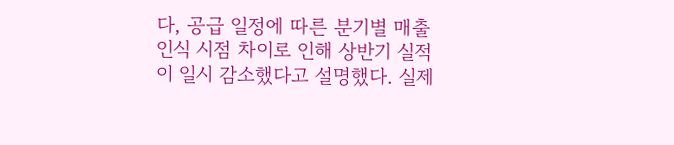다, 공급 일정에 따른 분기별 매출 인식 시점 차이로 인해 상반기 실적이 일시 감소했다고 설명했다. 실제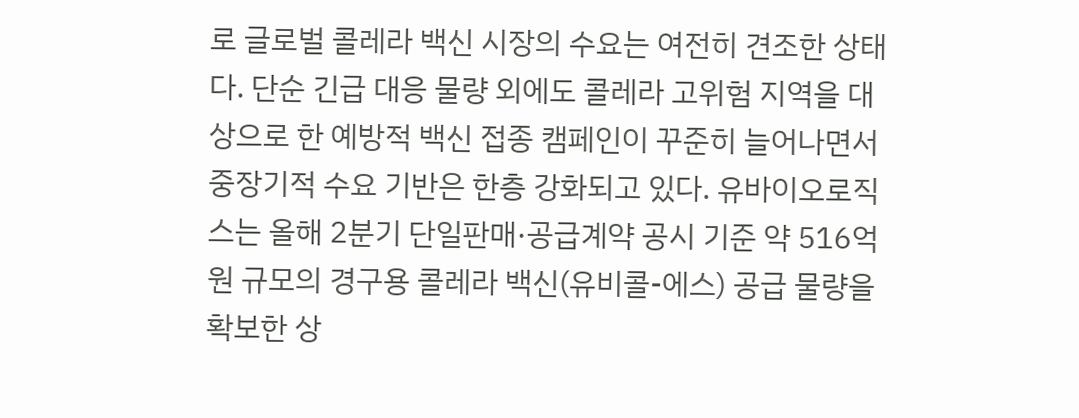로 글로벌 콜레라 백신 시장의 수요는 여전히 견조한 상태다. 단순 긴급 대응 물량 외에도 콜레라 고위험 지역을 대상으로 한 예방적 백신 접종 캠페인이 꾸준히 늘어나면서 중장기적 수요 기반은 한층 강화되고 있다. 유바이오로직스는 올해 2분기 단일판매·공급계약 공시 기준 약 516억원 규모의 경구용 콜레라 백신(유비콜-에스) 공급 물량을 확보한 상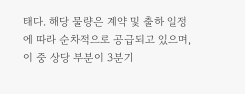태다. 해당 물량은 계약 및 출하 일정에 따라 순차적으로 공급되고 있으며, 이 중 상당 부분이 3분기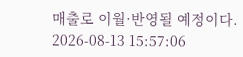매출로 이월·반영될 예정이다.
2026-08-13 15:57:06